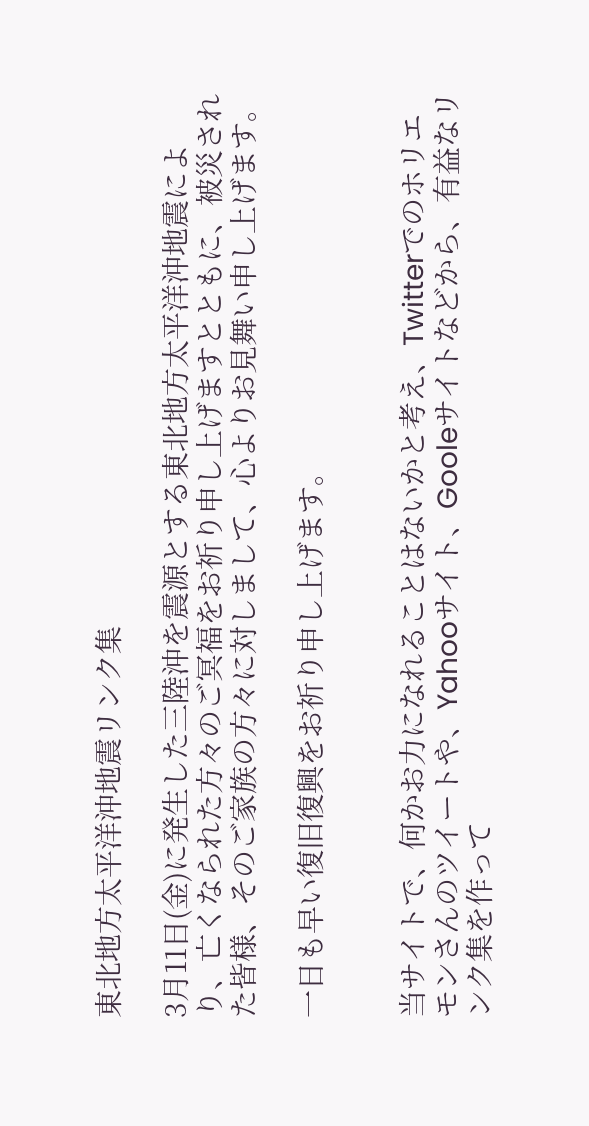東北地方太平洋沖地震リンク集

3月11日(金)に発生した三陸沖を震源とする東北地方太平洋沖地震により、亡くなられた方々のご冥福をお祈り申し上げますとともに、被災された皆様、そのご家族の方々に対しまして、心よりお見舞い申し上げます。

一日も早い復旧復興をお祈り申し上げます。


当サイトで、何かお力になれることはないかと考え、Twitterでのホリエモンさんのツイートや、Yahooサイト、Gooleサイトなどから、有益なリンク集を作って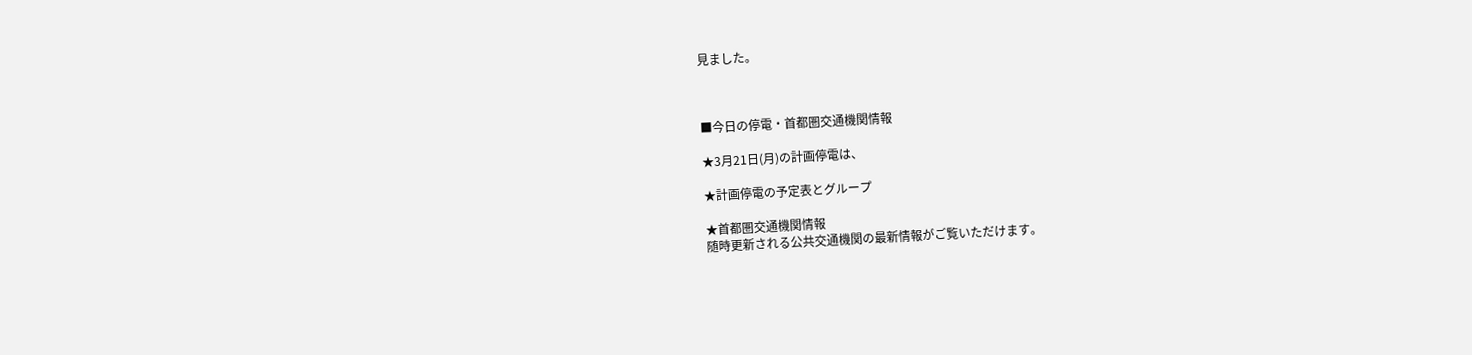見ました。



■今日の停電・首都圏交通機関情報

★3月21日(月)の計画停電は、

★計画停電の予定表とグループ

★首都圏交通機関情報
随時更新される公共交通機関の最新情報がご覧いただけます。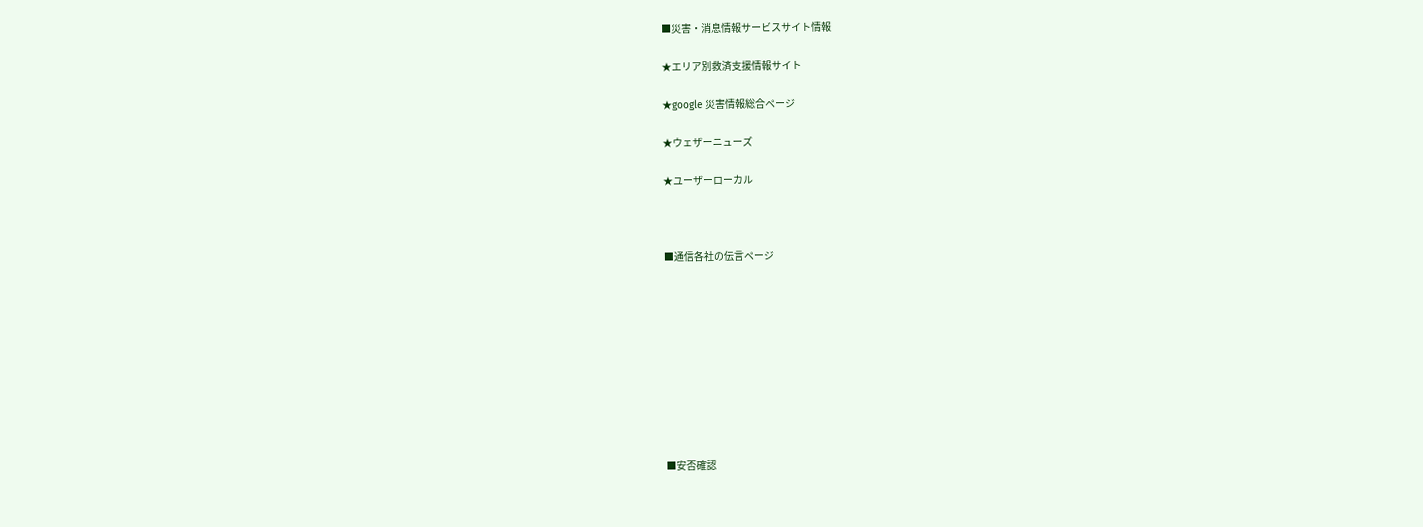■災害・消息情報サービスサイト情報

★エリア別救済支援情報サイト

★google 災害情報総合ページ

★ウェザーニューズ

★ユーザーローカル



■通信各社の伝言ページ










■安否確認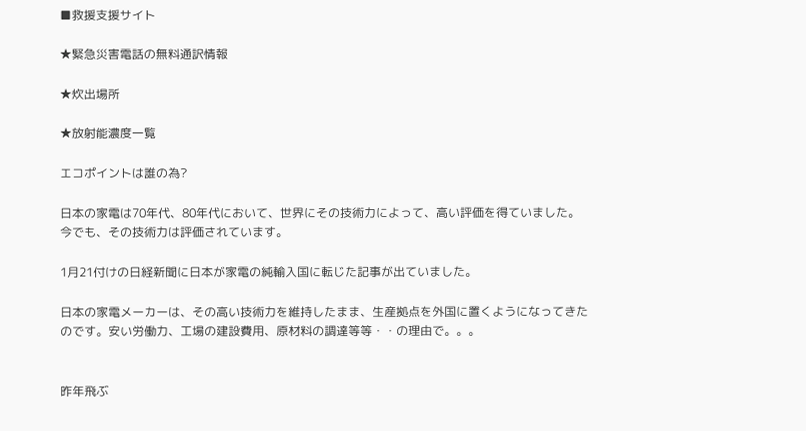■救援支援サイト

★緊急災害電話の無料通訳情報

★炊出場所

★放射能濃度一覧

エコポイントは誰の為?

日本の家電は70年代、80年代において、世界にその技術力によって、高い評価を得ていました。今でも、その技術力は評価されています。

1月21付けの日経新聞に日本が家電の純輸入国に転じた記事が出ていました。

日本の家電メーカーは、その高い技術力を維持したまま、生産拠点を外国に置くようになってきたのです。安い労働力、工場の建設費用、原材料の調達等等・・の理由で。。。


昨年飛ぶ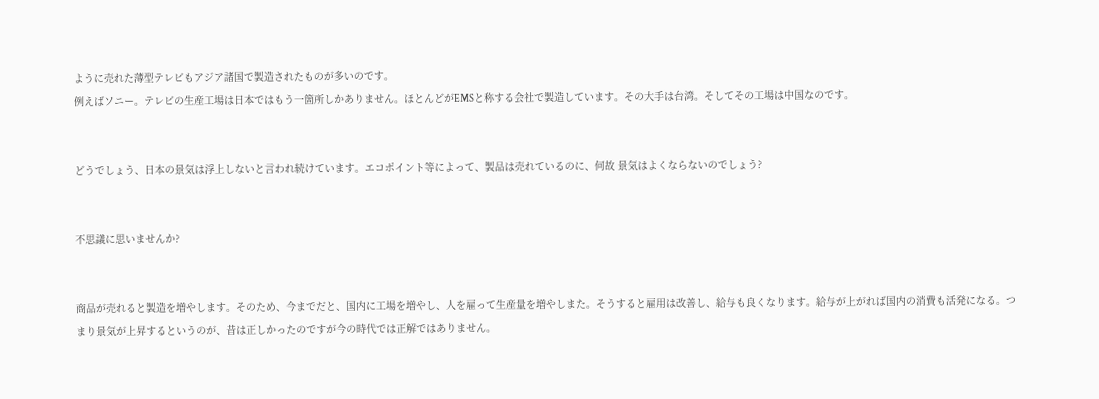ように売れた薄型テレビもアジア諸国で製造されたものが多いのです。
例えばソニー。テレビの生産工場は日本ではもう一箇所しかありません。ほとんどがEMSと称する会社で製造しています。その大手は台湾。そしてその工場は中国なのです。


どうでしょう、日本の景気は浮上しないと言われ続けています。エコポイント等によって、製品は売れているのに、何故 景気はよくならないのでしょう?


不思議に思いませんか?


商品が売れると製造を増やします。そのため、今までだと、国内に工場を増やし、人を雇って生産量を増やしまた。そうすると雇用は改善し、給与も良くなります。給与が上がれば国内の消費も活発になる。つまり景気が上昇するというのが、昔は正しかったのですが今の時代では正解ではありません。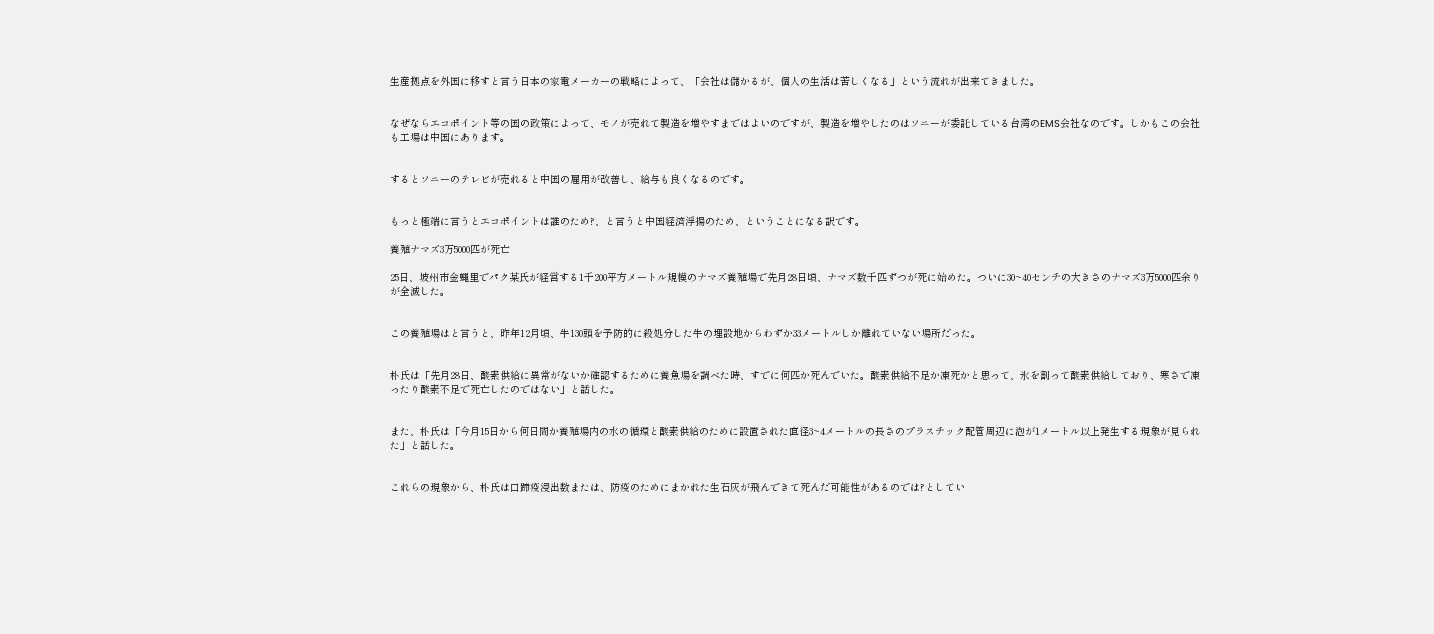生産拠点を外国に移すと言う日本の家電メーカーの戦略によって、「会社は儲かるが、個人の生活は苦しくなる」という流れが出来てきました。


なぜならエコポイント等の国の政策によって、モノが売れて製造を増やすまではよいのですが、製造を増やしたのはソニーが委託している台湾のEMS会社なのです。しかもこの会社も工場は中国にあります。


するとソニーのテレビが売れると中国の雇用が改善し、給与も良くなるのです。


もっと極端に言うとエコポイントは誰のため?、と言うと中国経済浮揚のため、ということになる訳です。

養殖ナマズ3万5000匹が死亡

25日、坡州市金蠅里でパク某氏が経営する1千200平方メートル規模のナマズ養殖場で先月28日頃、ナマズ数千匹ずつが死に始めた。ついに30~40センチの大きさのナマズ3万5000匹余りが全滅した。


この養殖場はと言うと、昨年12月頃、牛130頭を予防的に殺処分した牛の埋設地からわずか33メートルしか離れていない場所だった。


朴氏は「先月28日、酸素供給に異常がないか確認するために養魚場を調べた時、すでに何匹か死んでいた。酸素供給不足か凍死かと思って、氷を割って酸素供給しており、寒さで凍ったり酸素不足で死亡したのではない」と話した。


また、朴氏は「今月15日から何日間か養殖場内の水の循環と酸素供給のために設置された直径3~4メートルの長さのプラスチック配管周辺に泡が1メートル以上発生する現象が見られた」と話した。


これらの現象から、朴氏は口蹄疫浸出数または、防疫のためにまかれた生石灰が飛んできて死んだ可能性があるのでは?としてい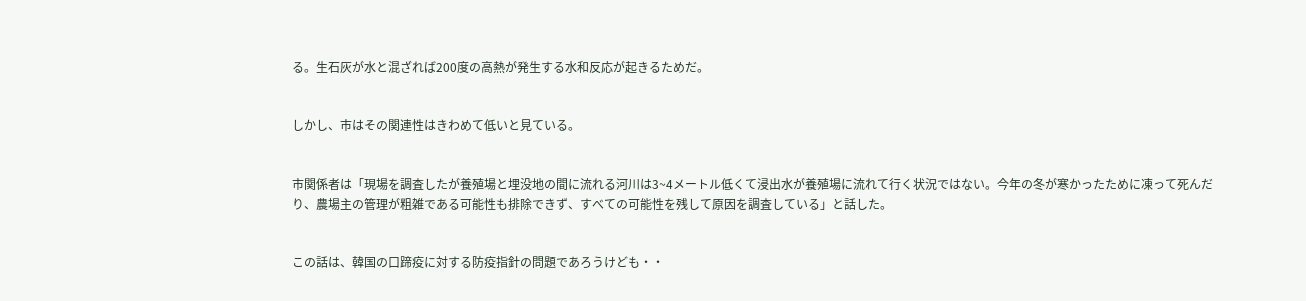る。生石灰が水と混ざれば200度の高熱が発生する水和反応が起きるためだ。


しかし、市はその関連性はきわめて低いと見ている。


市関係者は「現場を調査したが養殖場と埋没地の間に流れる河川は3~4メートル低くて浸出水が養殖場に流れて行く状況ではない。今年の冬が寒かったために凍って死んだり、農場主の管理が粗雑である可能性も排除できず、すべての可能性を残して原因を調査している」と話した。


この話は、韓国の口蹄疫に対する防疫指針の問題であろうけども・・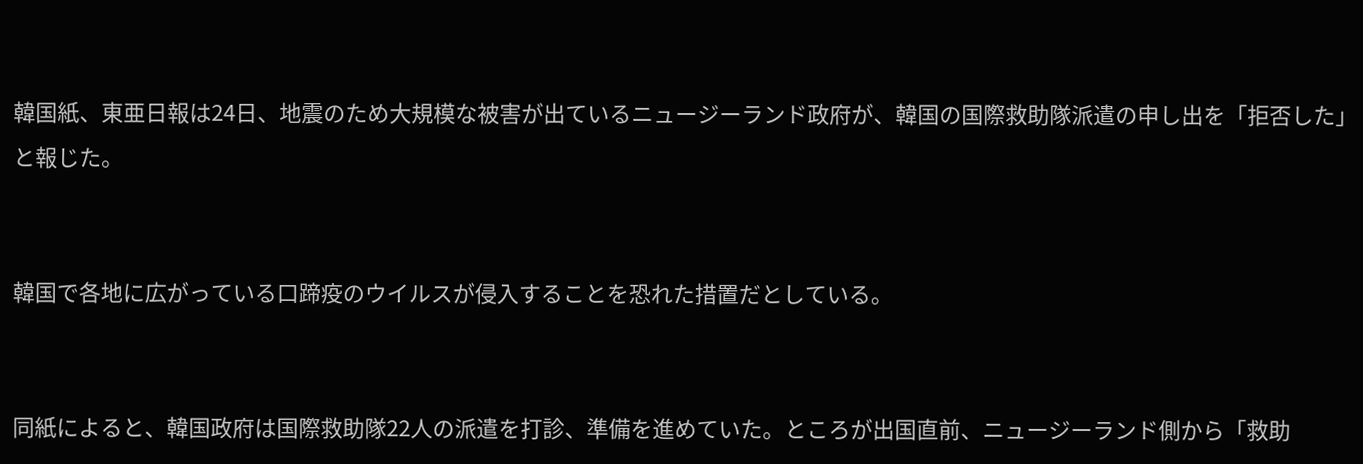韓国紙、東亜日報は24日、地震のため大規模な被害が出ているニュージーランド政府が、韓国の国際救助隊派遣の申し出を「拒否した」と報じた。


韓国で各地に広がっている口蹄疫のウイルスが侵入することを恐れた措置だとしている。


同紙によると、韓国政府は国際救助隊22人の派遣を打診、準備を進めていた。ところが出国直前、ニュージーランド側から「救助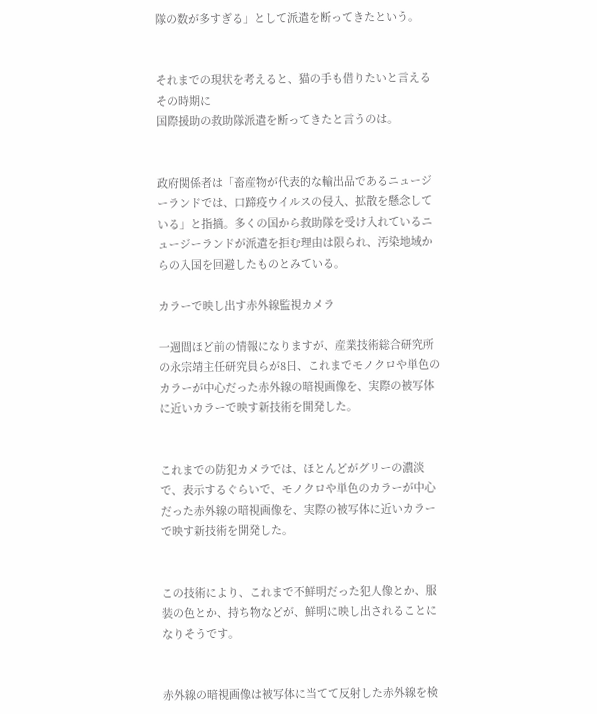隊の数が多すぎる」として派遣を断ってきたという。


それまでの現状を考えると、猫の手も借りたいと言えるその時期に
国際援助の救助隊派遣を断ってきたと言うのは。


政府関係者は「畜産物が代表的な輸出品であるニュージーランドでは、口蹄疫ウイルスの侵入、拡散を懸念している」と指摘。多くの国から救助隊を受け入れているニュージーランドが派遣を拒む理由は限られ、汚染地域からの入国を回避したものとみている。

カラーで映し出す赤外線監視カメラ

一週間ほど前の情報になりますが、産業技術総合研究所の永宗靖主任研究員らが8日、これまでモノクロや単色のカラーが中心だった赤外線の暗視画像を、実際の被写体に近いカラーで映す新技術を開発した。


これまでの防犯カメラでは、ほとんどがグリーの濃淡で、表示するぐらいで、モノクロや単色のカラーが中心だった赤外線の暗視画像を、実際の被写体に近いカラーで映す新技術を開発した。


この技術により、これまで不鮮明だった犯人像とか、服装の色とか、持ち物などが、鮮明に映し出されることになりそうです。


赤外線の暗視画像は被写体に当てて反射した赤外線を検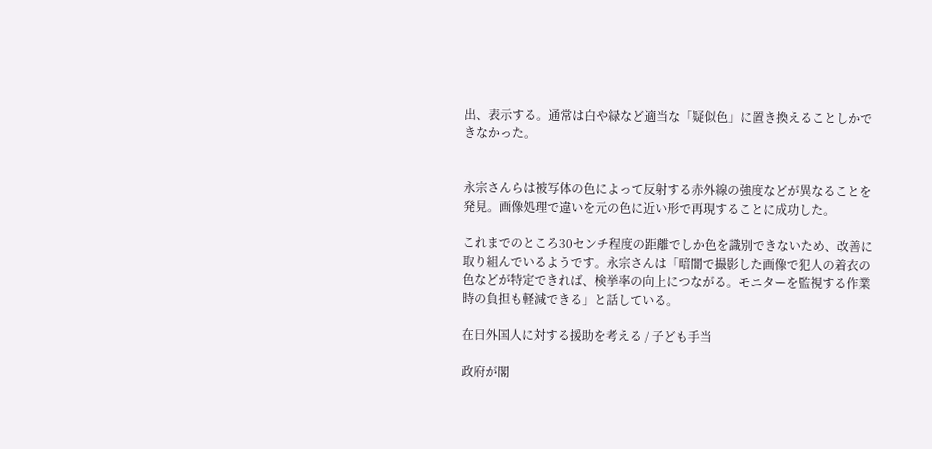出、表示する。通常は白や緑など適当な「疑似色」に置き換えることしかできなかった。


永宗さんらは被写体の色によって反射する赤外線の強度などが異なることを発見。画像処理で違いを元の色に近い形で再現することに成功した。

これまでのところ30センチ程度の距離でしか色を識別できないため、改善に取り組んでいるようです。永宗さんは「暗闇で撮影した画像で犯人の着衣の色などが特定できれば、検挙率の向上につながる。モニターを監視する作業時の負担も軽減できる」と話している。

在日外国人に対する援助を考える / 子ども手当

政府が閣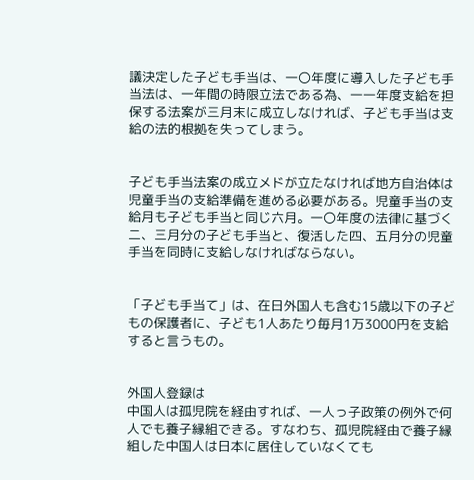議決定した子ども手当は、一〇年度に導入した子ども手当法は、一年間の時限立法である為、一一年度支給を担保する法案が三月末に成立しなければ、子ども手当は支給の法的根拠を失ってしまう。


子ども手当法案の成立メドが立たなければ地方自治体は児童手当の支給準備を進める必要がある。児童手当の支給月も子ども手当と同じ六月。一〇年度の法律に基づく二、三月分の子ども手当と、復活した四、五月分の児童手当を同時に支給しなければならない。


「子ども手当て」は、在日外国人も含む15歳以下の子どもの保護者に、子ども1人あたり毎月1万3000円を支給すると言うもの。


外国人登録は
中国人は孤児院を経由すれば、一人っ子政策の例外で何人でも養子縁組できる。すなわち、孤児院経由で養子縁組した中国人は日本に居住していなくても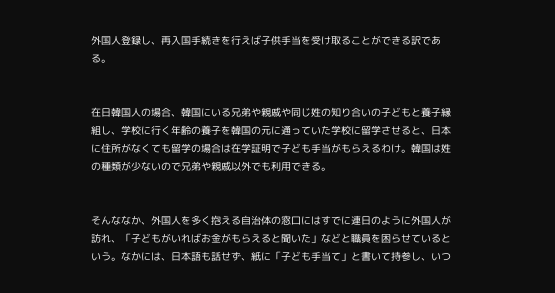外国人登録し、再入国手続きを行えば子供手当を受け取ることができる訳である。


在日韓国人の場合、韓国にいる兄弟や親戚や同じ姓の知り合いの子どもと養子縁組し、学校に行く年齢の養子を韓国の元に通っていた学校に留学させると、日本に住所がなくても留学の場合は在学証明で子ども手当がもらえるわけ。韓国は姓の種類が少ないので兄弟や親戚以外でも利用できる。


そんななか、外国人を多く抱える自治体の窓口にはすでに連日のように外国人が訪れ、「子どもがいればお金がもらえると聞いた」などと職員を困らせているという。なかには、日本語も話せず、紙に「子ども手当て」と書いて持参し、いつ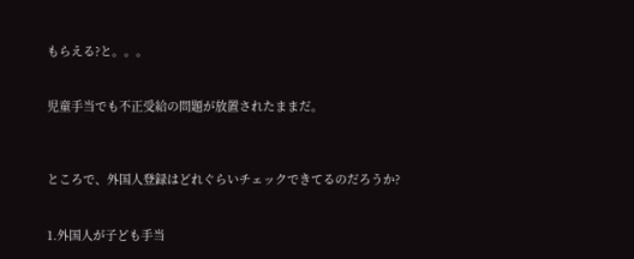もらえる?と。。。


児童手当でも不正受給の問題が放置されたままだ。



ところで、外国人登録はどれぐらいチェックできてるのだろうか?


1.外国人が子ども手当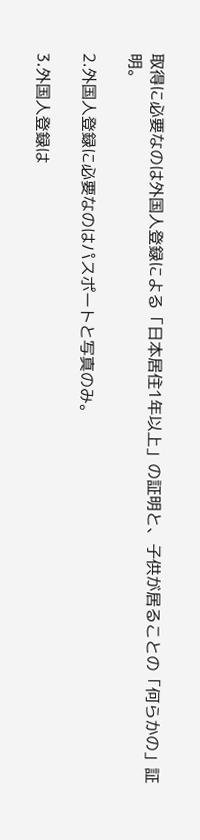取得に必要なのは外国人登録による「日本居住1年以上」の証明と、子供が居ることの「何らかの」証明。

2.外国人登録に必要なのはパスポートと写真のみ。

3.外国人登録は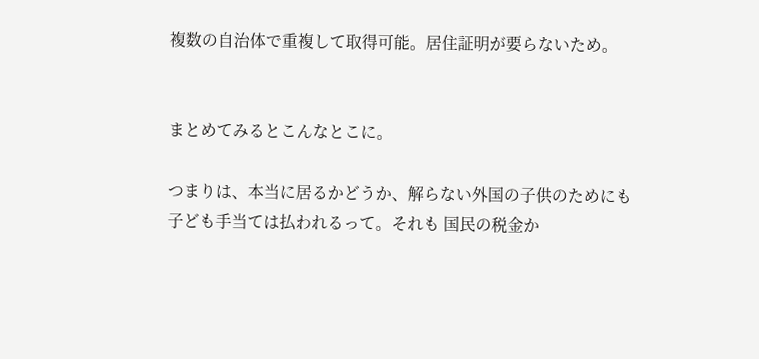複数の自治体で重複して取得可能。居住証明が要らないため。


まとめてみるとこんなとこに。

つまりは、本当に居るかどうか、解らない外国の子供のためにも
子ども手当ては払われるって。それも 国民の税金か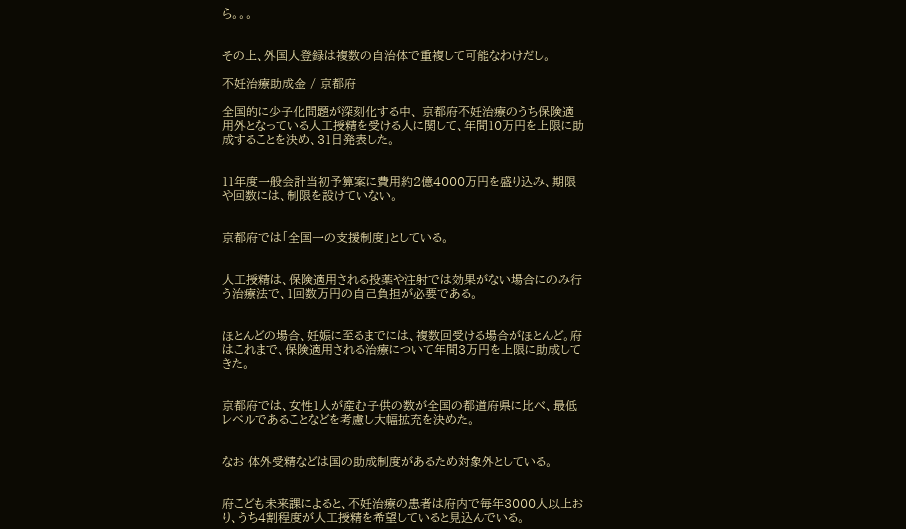ら。。。


その上、外国人登録は複数の自治体で重複して可能なわけだし。

不妊治療助成金 / 京都府

全国的に少子化問題が深刻化する中、 京都府不妊治療のうち保険適用外となっている人工授精を受ける人に関して、年間10万円を上限に助成することを決め、31日発表した。


11年度一般会計当初予算案に費用約2億4000万円を盛り込み、期限や回数には、制限を設けていない。


京都府では「全国一の支援制度」としている。


人工授精は、保険適用される投薬や注射では効果がない場合にのみ行う治療法で、1回数万円の自己負担が必要である。


ほとんどの場合、妊娠に至るまでには、複数回受ける場合がほとんど。府はこれまで、保険適用される治療について年間3万円を上限に助成してきた。


京都府では、女性1人が産む子供の数が全国の都道府県に比べ、最低レベルであることなどを考慮し大幅拡充を決めた。


なお 体外受精などは国の助成制度があるため対象外としている。


府こども未来課によると、不妊治療の患者は府内で毎年3000人以上おり、うち4割程度が人工授精を希望していると見込んでいる。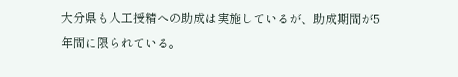大分県も人工授精への助成は実施しているが、助成期間が5年間に限られている。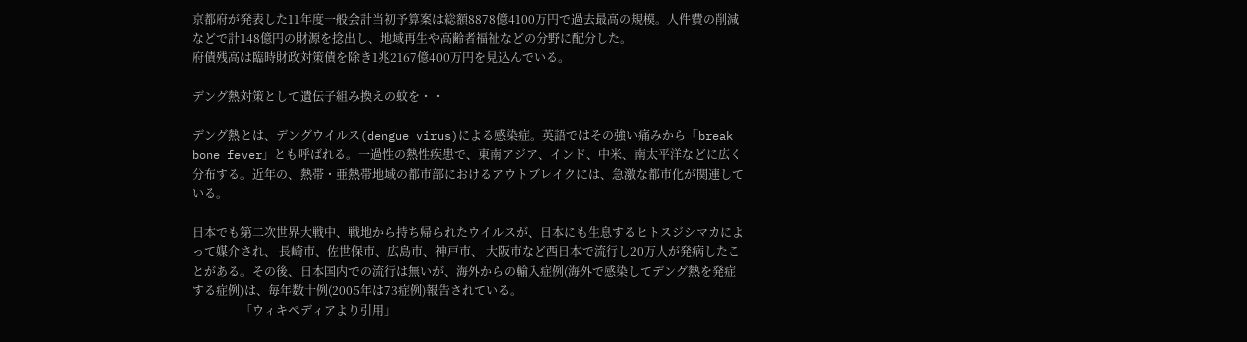京都府が発表した11年度一般会計当初予算案は総額8878億4100万円で過去最高の規模。人件費の削減などで計148億円の財源を捻出し、地域再生や高齢者福祉などの分野に配分した。
府債残高は臨時財政対策債を除き1兆2167億400万円を見込んでいる。

デング熱対策として遺伝子組み換えの蚊を・・

デング熱とは、デングウイルス(dengue virus)による感染症。英語ではその強い痛みから「break bone fever」とも呼ばれる。一過性の熱性疾患で、東南アジア、インド、中米、南太平洋などに広く分布する。近年の、熱帯・亜熱帯地域の都市部におけるアウトブレイクには、急激な都市化が関連している。

日本でも第二次世界大戦中、戦地から持ち帰られたウイルスが、日本にも生息するヒトスジシマカによって媒介され、 長崎市、佐世保市、広島市、神戸市、 大阪市など西日本で流行し20万人が発病したことがある。その後、日本国内での流行は無いが、海外からの輸入症例(海外で感染してデング熱を発症する症例)は、毎年数十例(2005年は73症例)報告されている。
                「ウィキペディアより引用」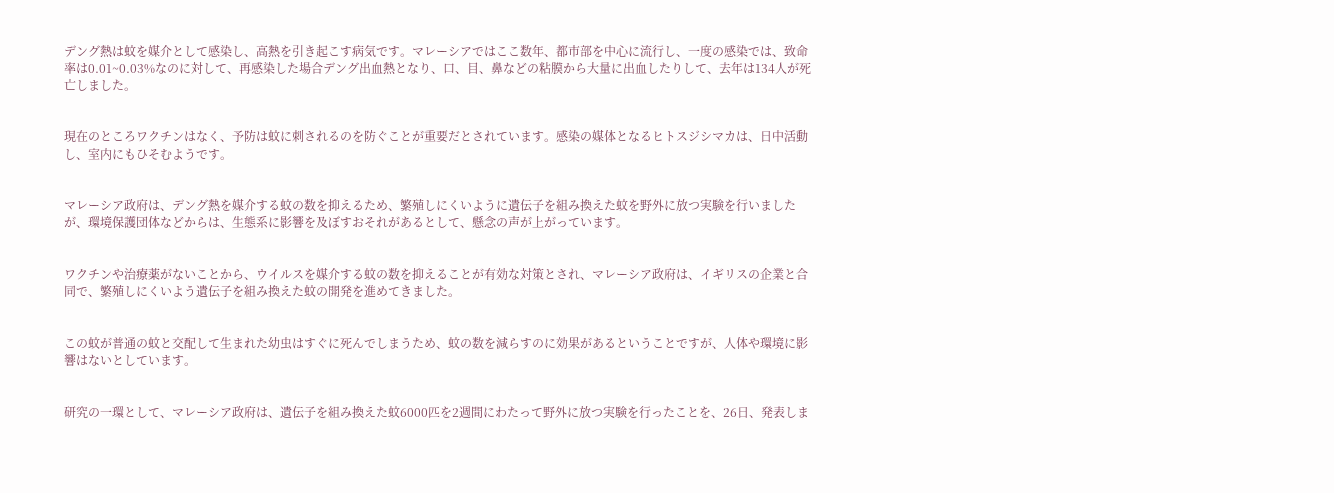デング熱は蚊を媒介として感染し、高熱を引き起こす病気です。マレーシアではここ数年、都市部を中心に流行し、一度の感染では、致命率は0.01~0.03%なのに対して、再感染した場合デング出血熱となり、口、目、鼻などの粘膜から大量に出血したりして、去年は134人が死亡しました。


現在のところワクチンはなく、予防は蚊に刺されるのを防ぐことが重要だとされています。感染の媒体となるヒトスジシマカは、日中活動し、室内にもひそむようです。


マレーシア政府は、デング熱を媒介する蚊の数を抑えるため、繁殖しにくいように遺伝子を組み換えた蚊を野外に放つ実験を行いましたが、環境保護団体などからは、生態系に影響を及ぼすおそれがあるとして、懸念の声が上がっています。


ワクチンや治療薬がないことから、ウイルスを媒介する蚊の数を抑えることが有効な対策とされ、マレーシア政府は、イギリスの企業と合同で、繁殖しにくいよう遺伝子を組み換えた蚊の開発を進めてきました。


この蚊が普通の蚊と交配して生まれた幼虫はすぐに死んでしまうため、蚊の数を減らすのに効果があるということですが、人体や環境に影響はないとしています。


研究の一環として、マレーシア政府は、遺伝子を組み換えた蚊6000匹を2週間にわたって野外に放つ実験を行ったことを、26日、発表しま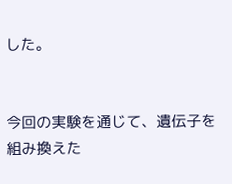した。


今回の実験を通じて、遺伝子を組み換えた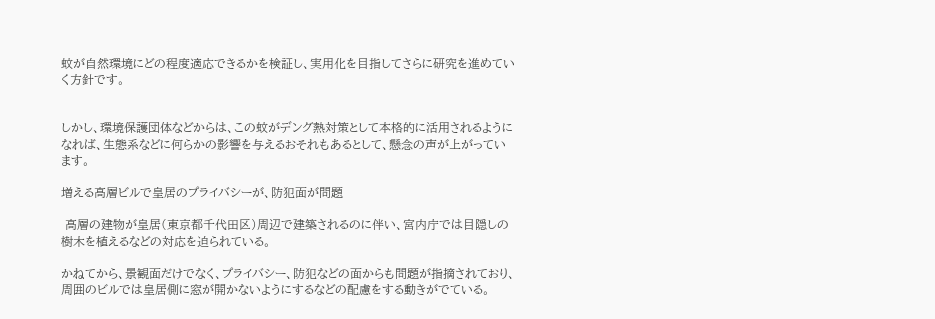蚊が自然環境にどの程度適応できるかを検証し、実用化を目指してさらに研究を進めていく方針です。


しかし、環境保護団体などからは、この蚊がデング熱対策として本格的に活用されるようになれば、生態系などに何らかの影響を与えるおそれもあるとして、懸念の声が上がっています。

増える高層ビルで皇居のプライバシーが、防犯面が問題

 高層の建物が皇居(東京都千代田区)周辺で建築されるのに伴い、宮内庁では目隠しの樹木を植えるなどの対応を迫られている。

かねてから、景観面だけでなく、プライバシー、防犯などの面からも問題が指摘されており、周囲のビルでは皇居側に窓が開かないようにするなどの配慮をする動きがでている。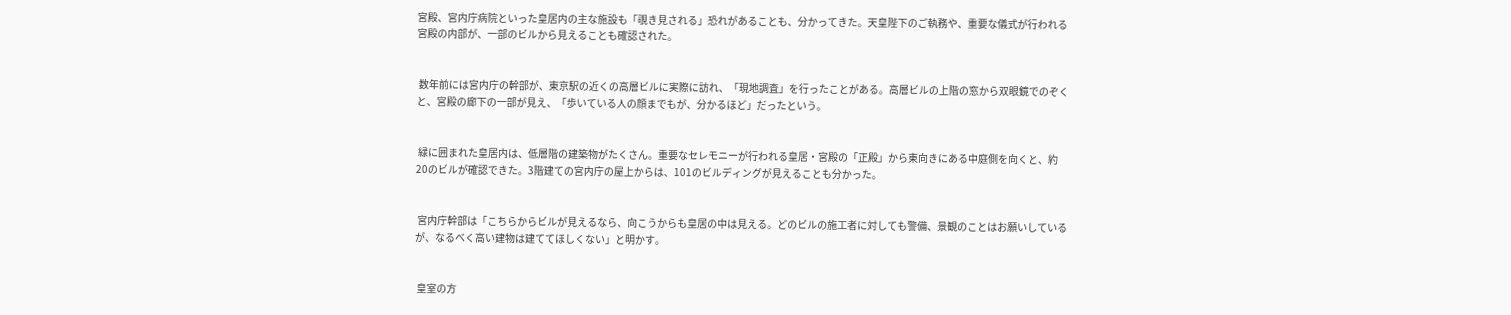宮殿、宮内庁病院といった皇居内の主な施設も「覗き見される」恐れがあることも、分かってきた。天皇陛下のご執務や、重要な儀式が行われる宮殿の内部が、一部のビルから見えることも確認された。


 数年前には宮内庁の幹部が、東京駅の近くの高層ビルに実際に訪れ、「現地調査」を行ったことがある。高層ビルの上階の窓から双眼鏡でのぞくと、宮殿の廊下の一部が見え、「歩いている人の顔までもが、分かるほど」だったという。


 緑に囲まれた皇居内は、低層階の建築物がたくさん。重要なセレモニーが行われる皇居・宮殿の「正殿」から東向きにある中庭側を向くと、約20のビルが確認できた。3階建ての宮内庁の屋上からは、101のビルディングが見えることも分かった。


 宮内庁幹部は「こちらからビルが見えるなら、向こうからも皇居の中は見える。どのビルの施工者に対しても警備、景観のことはお願いしているが、なるべく高い建物は建ててほしくない」と明かす。


 皇室の方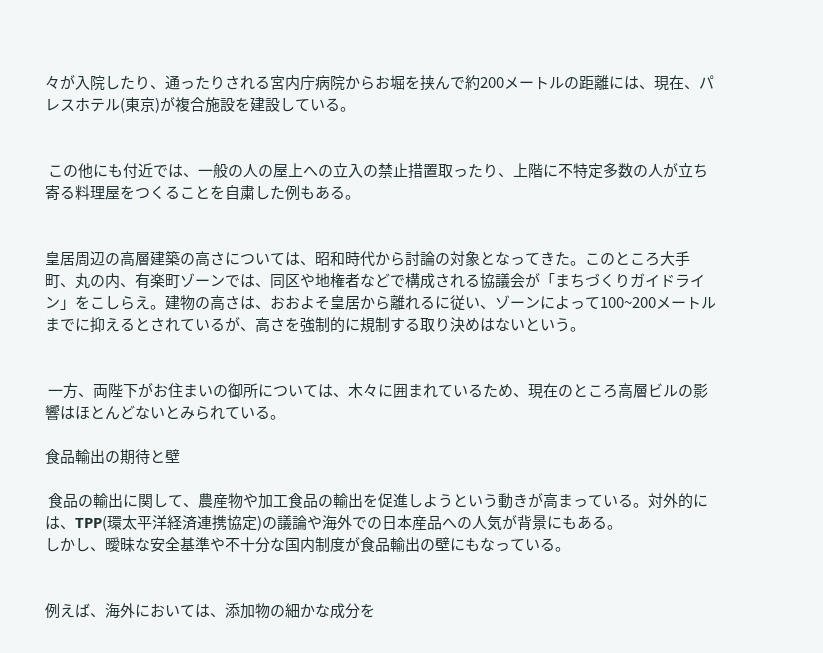々が入院したり、通ったりされる宮内庁病院からお堀を挟んで約200メートルの距離には、現在、パレスホテル(東京)が複合施設を建設している。


 この他にも付近では、一般の人の屋上への立入の禁止措置取ったり、上階に不特定多数の人が立ち寄る料理屋をつくることを自粛した例もある。


皇居周辺の高層建築の高さについては、昭和時代から討論の対象となってきた。このところ大手町、丸の内、有楽町ゾーンでは、同区や地権者などで構成される協議会が「まちづくりガイドライン」をこしらえ。建物の高さは、おおよそ皇居から離れるに従い、ゾーンによって100~200メートルまでに抑えるとされているが、高さを強制的に規制する取り決めはないという。


 一方、両陛下がお住まいの御所については、木々に囲まれているため、現在のところ高層ビルの影響はほとんどないとみられている。

食品輸出の期待と壁

 食品の輸出に関して、農産物や加工食品の輸出を促進しようという動きが高まっている。対外的には、TPP(環太平洋経済連携協定)の議論や海外での日本産品への人気が背景にもある。
しかし、曖昧な安全基準や不十分な国内制度が食品輸出の壁にもなっている。


例えば、海外においては、添加物の細かな成分を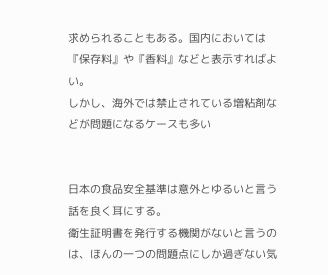求められることもある。国内においては『保存料』や『香料』などと表示すればよい。
しかし、海外では禁止されている増粘剤などが問題になるケースも多い


日本の食品安全基準は意外とゆるいと言う話を良く耳にする。
衛生証明書を発行する機関がないと言うのは、ほんの一つの問題点にしか過ぎない気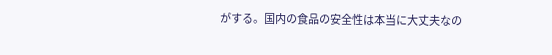がする。国内の食品の安全性は本当に大丈夫なの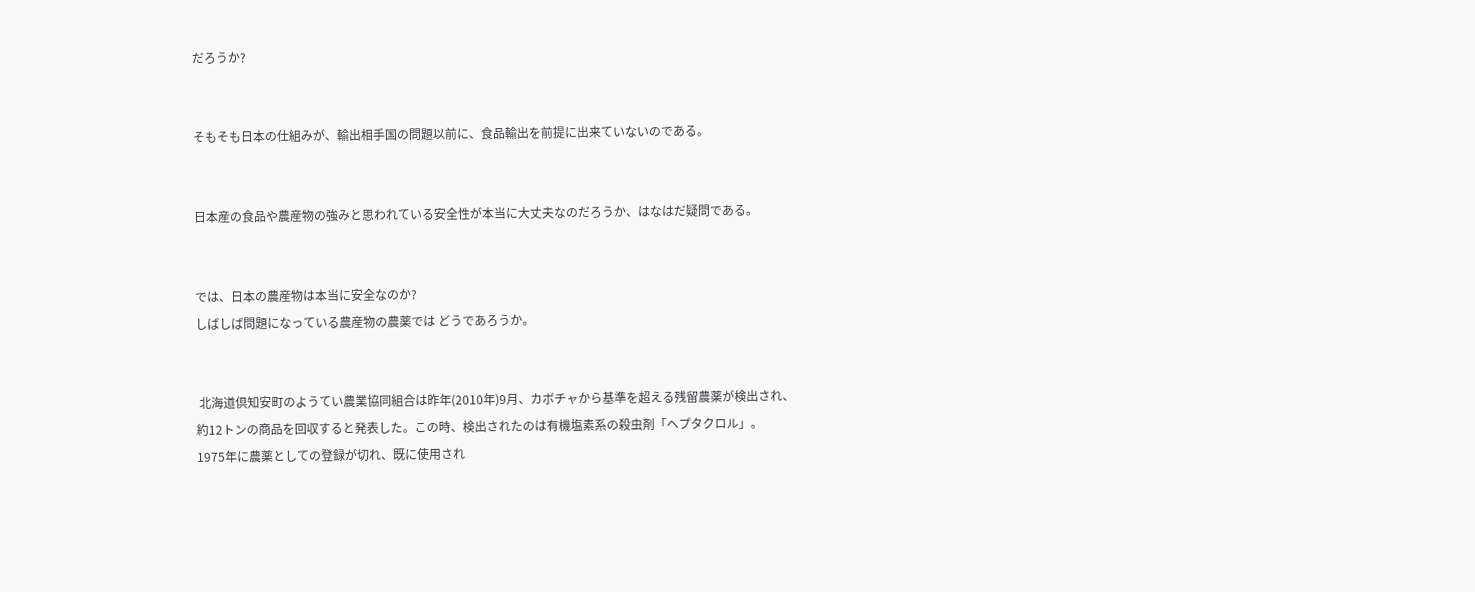だろうか?


そもそも日本の仕組みが、輸出相手国の問題以前に、食品輸出を前提に出来ていないのである。


日本産の食品や農産物の強みと思われている安全性が本当に大丈夫なのだろうか、はなはだ疑問である。


では、日本の農産物は本当に安全なのか?
しばしば問題になっている農産物の農薬では どうであろうか。


 北海道倶知安町のようてい農業協同組合は昨年(2010年)9月、カボチャから基準を超える残留農薬が検出され、
約12トンの商品を回収すると発表した。この時、検出されたのは有機塩素系の殺虫剤「ヘプタクロル」。
1975年に農薬としての登録が切れ、既に使用され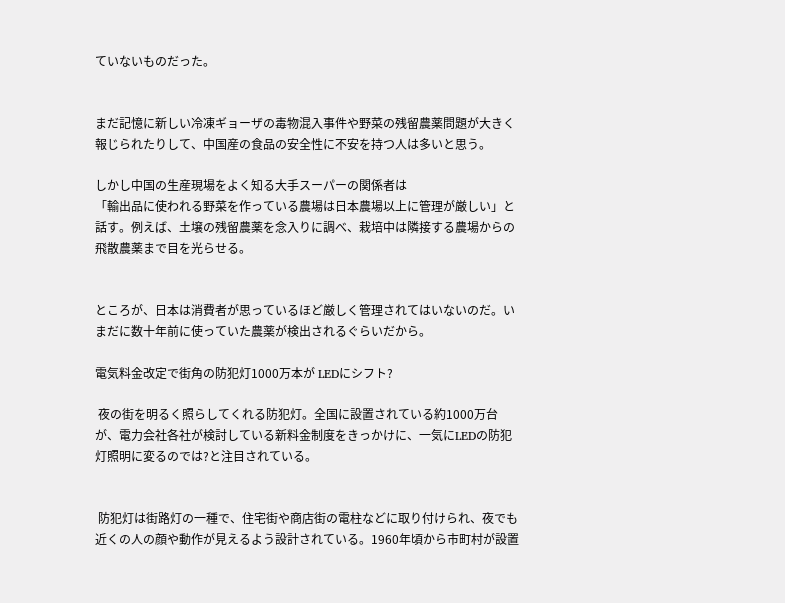ていないものだった。


まだ記憶に新しい冷凍ギョーザの毒物混入事件や野菜の残留農薬問題が大きく報じられたりして、中国産の食品の安全性に不安を持つ人は多いと思う。

しかし中国の生産現場をよく知る大手スーパーの関係者は
「輸出品に使われる野菜を作っている農場は日本農場以上に管理が厳しい」と話す。例えば、土壌の残留農薬を念入りに調べ、栽培中は隣接する農場からの飛散農薬まで目を光らせる。


ところが、日本は消費者が思っているほど厳しく管理されてはいないのだ。いまだに数十年前に使っていた農薬が検出されるぐらいだから。

電気料金改定で街角の防犯灯1000万本が LEDにシフト?

 夜の街を明るく照らしてくれる防犯灯。全国に設置されている約1000万台が、電力会社各社が検討している新料金制度をきっかけに、一気にLEDの防犯灯照明に変るのでは?と注目されている。


 防犯灯は街路灯の一種で、住宅街や商店街の電柱などに取り付けられ、夜でも近くの人の顔や動作が見えるよう設計されている。1960年頃から市町村が設置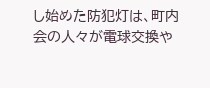し始めた防犯灯は、町内会の人々が電球交換や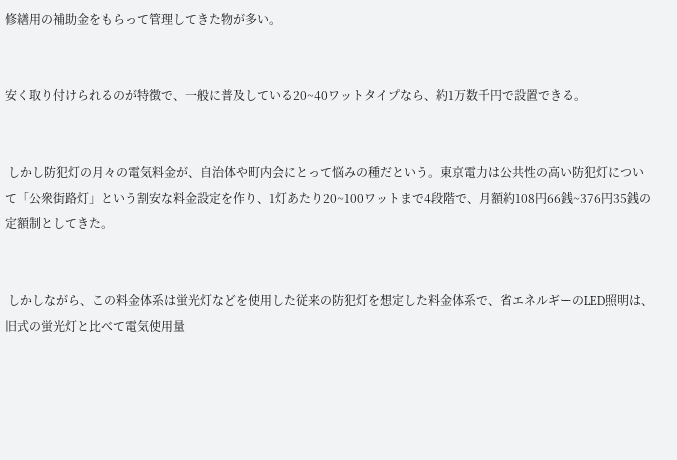修繕用の補助金をもらって管理してきた物が多い。


安く取り付けられるのが特徴で、一般に普及している20~40ワットタイプなら、約1万数千円で設置できる。


 しかし防犯灯の月々の電気料金が、自治体や町内会にとって悩みの種だという。東京電力は公共性の高い防犯灯について「公衆街路灯」という割安な料金設定を作り、1灯あたり20~100ワットまで4段階で、月額約108円66銭~376円35銭の定額制としてきた。


 しかしながら、この料金体系は蛍光灯などを使用した従来の防犯灯を想定した料金体系で、省エネルギーのLED照明は、旧式の蛍光灯と比べて電気使用量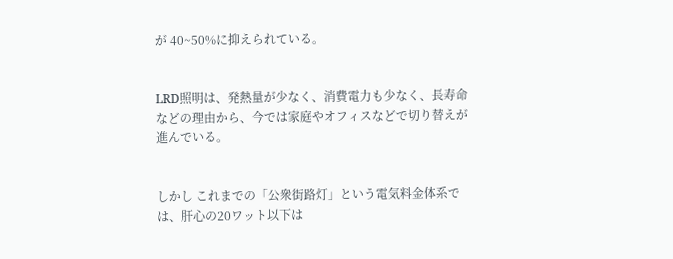が 40~50%に抑えられている。


LRD照明は、発熱量が少なく、消費電力も少なく、長寿命などの理由から、今では家庭やオフィスなどで切り替えが進んでいる。


しかし これまでの「公衆街路灯」という電気料金体系では、肝心の20ワット以下は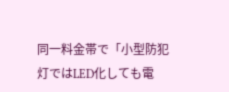同一料金帯で「小型防犯灯ではLED化しても電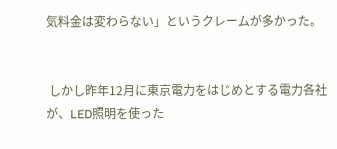気料金は変わらない」というクレームが多かった。


 しかし昨年12月に東京電力をはじめとする電力各社が、LED照明を使った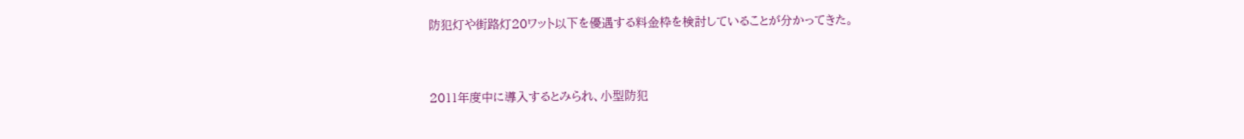防犯灯や街路灯20ワット以下を優遇する料金枠を検討していることが分かってきた。


2011年度中に導入するとみられ、小型防犯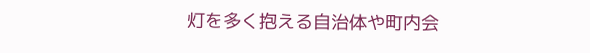灯を多く抱える自治体や町内会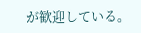が歓迎している。